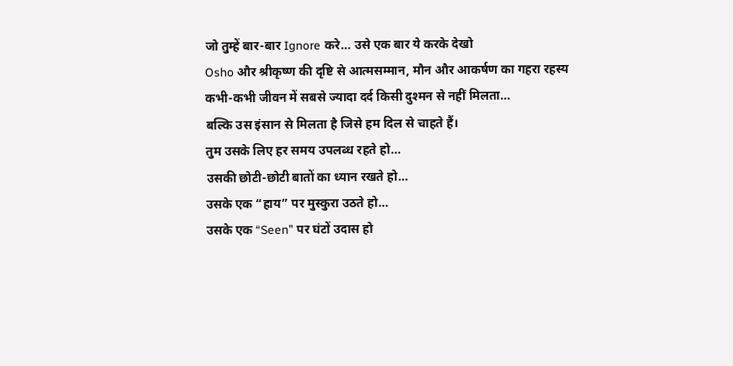जो तुम्हें बार-बार Ignore करे… उसे एक बार ये करके देखो
Osho और श्रीकृष्ण की दृष्टि से आत्मसम्मान, मौन और आकर्षण का गहरा रहस्य
कभी-कभी जीवन में सबसे ज्यादा दर्द किसी दुश्मन से नहीं मिलता…
बल्कि उस इंसान से मिलता है जिसे हम दिल से चाहते हैं।
तुम उसके लिए हर समय उपलब्ध रहते हो…
उसकी छोटी-छोटी बातों का ध्यान रखते हो…
उसके एक “हाय” पर मुस्कुरा उठते हो…
उसके एक “Seen” पर घंटों उदास हो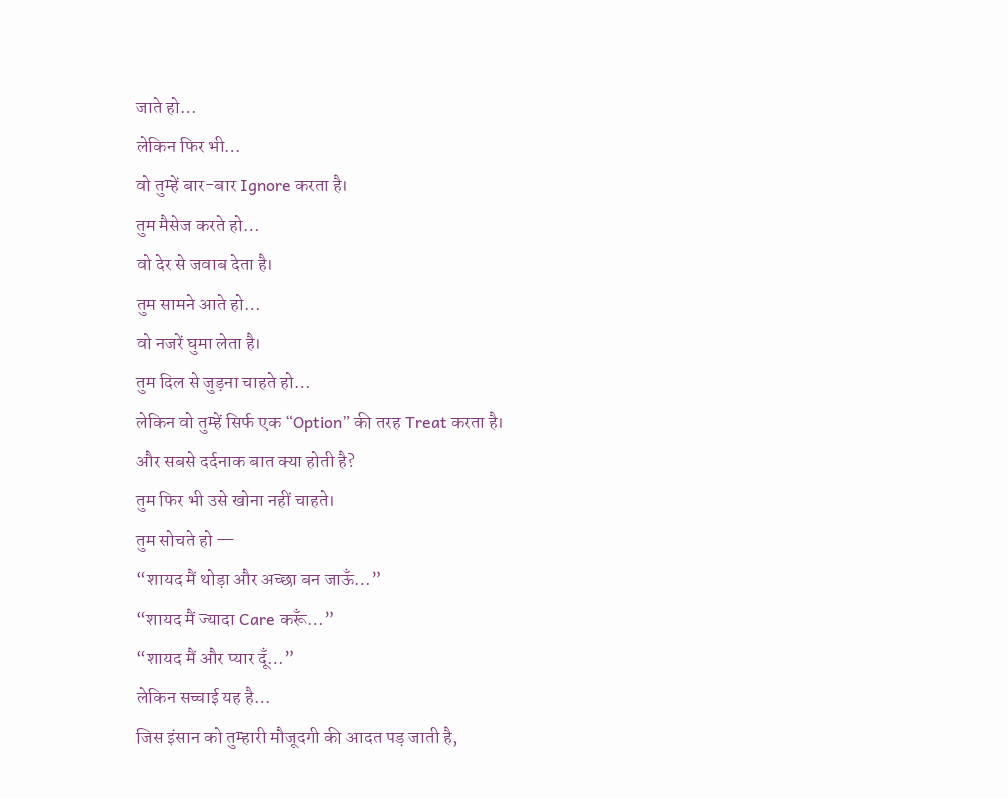जाते हो…
लेकिन फिर भी…
वो तुम्हें बार-बार Ignore करता है।
तुम मैसेज करते हो…
वो देर से जवाब देता है।
तुम सामने आते हो…
वो नजरें घुमा लेता है।
तुम दिल से जुड़ना चाहते हो…
लेकिन वो तुम्हें सिर्फ एक “Option” की तरह Treat करता है।
और सबसे दर्दनाक बात क्या होती है?
तुम फिर भी उसे खोना नहीं चाहते।
तुम सोचते हो —
“शायद मैं थोड़ा और अच्छा बन जाऊँ…”
“शायद मैं ज्यादा Care करूँ…”
“शायद मैं और प्यार दूँ…”
लेकिन सच्चाई यह है…
जिस इंसान को तुम्हारी मौजूदगी की आदत पड़ जाती है,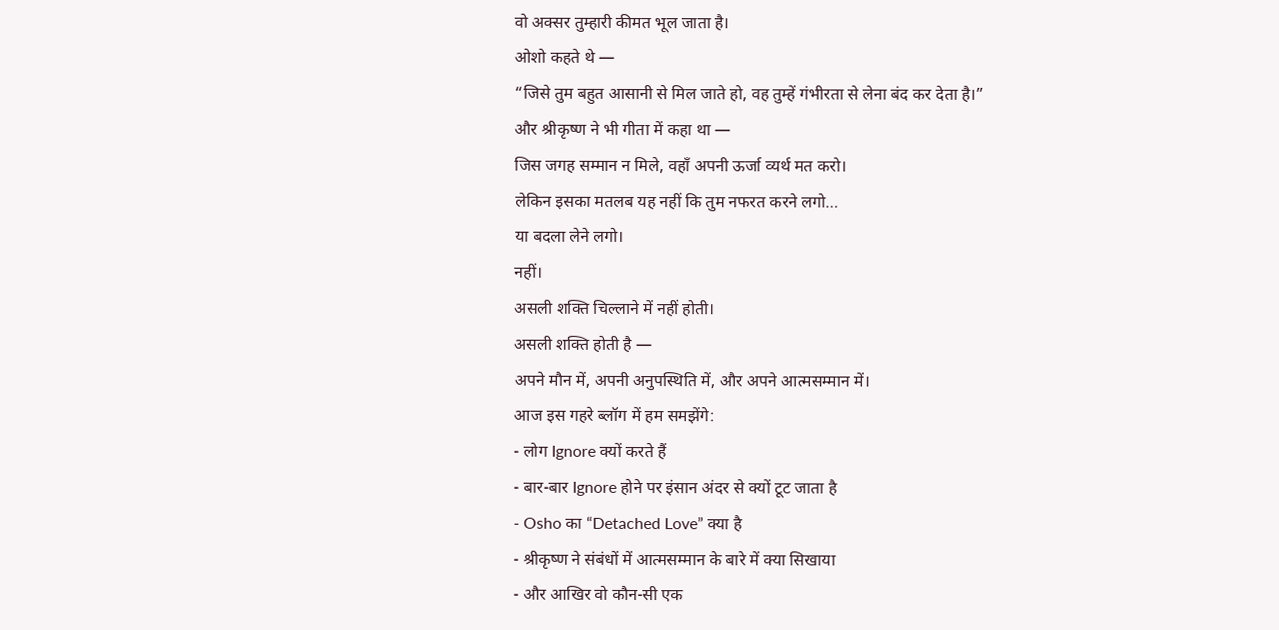वो अक्सर तुम्हारी कीमत भूल जाता है।
ओशो कहते थे —
“जिसे तुम बहुत आसानी से मिल जाते हो, वह तुम्हें गंभीरता से लेना बंद कर देता है।”
और श्रीकृष्ण ने भी गीता में कहा था —
जिस जगह सम्मान न मिले, वहाँ अपनी ऊर्जा व्यर्थ मत करो।
लेकिन इसका मतलब यह नहीं कि तुम नफरत करने लगो…
या बदला लेने लगो।
नहीं।
असली शक्ति चिल्लाने में नहीं होती।
असली शक्ति होती है —
अपने मौन में, अपनी अनुपस्थिति में, और अपने आत्मसम्मान में।
आज इस गहरे ब्लॉग में हम समझेंगे:
- लोग Ignore क्यों करते हैं
- बार-बार Ignore होने पर इंसान अंदर से क्यों टूट जाता है
- Osho का “Detached Love” क्या है
- श्रीकृष्ण ने संबंधों में आत्मसम्मान के बारे में क्या सिखाया
- और आखिर वो कौन-सी एक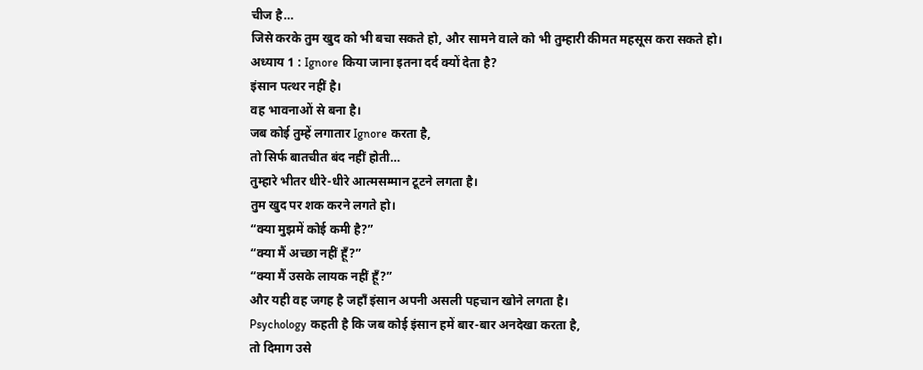चीज है…
जिसे करके तुम खुद को भी बचा सकते हो, और सामने वाले को भी तुम्हारी कीमत महसूस करा सकते हो।
अध्याय 1 : Ignore किया जाना इतना दर्द क्यों देता है?
इंसान पत्थर नहीं है।
वह भावनाओं से बना है।
जब कोई तुम्हें लगातार Ignore करता है,
तो सिर्फ बातचीत बंद नहीं होती…
तुम्हारे भीतर धीरे-धीरे आत्मसम्मान टूटने लगता है।
तुम खुद पर शक करने लगते हो।
“क्या मुझमें कोई कमी है?”
“क्या मैं अच्छा नहीं हूँ?”
“क्या मैं उसके लायक नहीं हूँ?”
और यही वह जगह है जहाँ इंसान अपनी असली पहचान खोने लगता है।
Psychology कहती है कि जब कोई इंसान हमें बार-बार अनदेखा करता है,
तो दिमाग उसे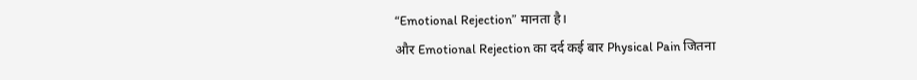“Emotional Rejection” मानता है।
और Emotional Rejection का दर्द कई बार Physical Pain जितना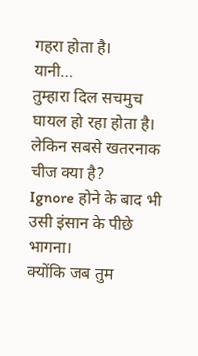गहरा होता है।
यानी…
तुम्हारा दिल सचमुच घायल हो रहा होता है।
लेकिन सबसे खतरनाक चीज क्या है?
Ignore होने के बाद भी उसी इंसान के पीछे भागना।
क्योंकि जब तुम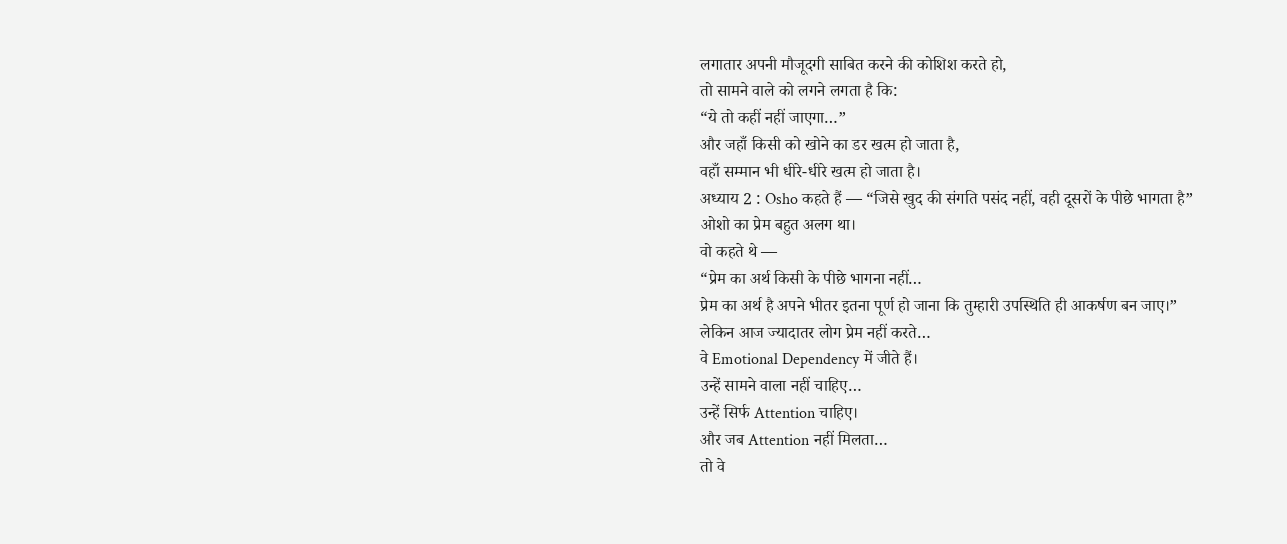लगातार अपनी मौजूदगी साबित करने की कोशिश करते हो,
तो सामने वाले को लगने लगता है कि:
“ये तो कहीं नहीं जाएगा…”
और जहाँ किसी को खोने का डर खत्म हो जाता है,
वहाँ सम्मान भी धीरे-धीरे खत्म हो जाता है।
अध्याय 2 : Osho कहते हैं — “जिसे खुद की संगति पसंद नहीं, वही दूसरों के पीछे भागता है”
ओशो का प्रेम बहुत अलग था।
वो कहते थे —
“प्रेम का अर्थ किसी के पीछे भागना नहीं…
प्रेम का अर्थ है अपने भीतर इतना पूर्ण हो जाना कि तुम्हारी उपस्थिति ही आकर्षण बन जाए।”
लेकिन आज ज्यादातर लोग प्रेम नहीं करते…
वे Emotional Dependency में जीते हैं।
उन्हें सामने वाला नहीं चाहिए…
उन्हें सिर्फ Attention चाहिए।
और जब Attention नहीं मिलता…
तो वे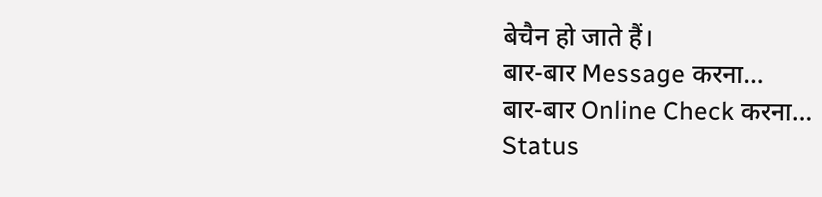बेचैन हो जाते हैं।
बार-बार Message करना…
बार-बार Online Check करना…
Status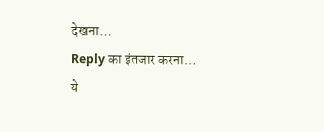देखना…
Reply का इंतजार करना…
ये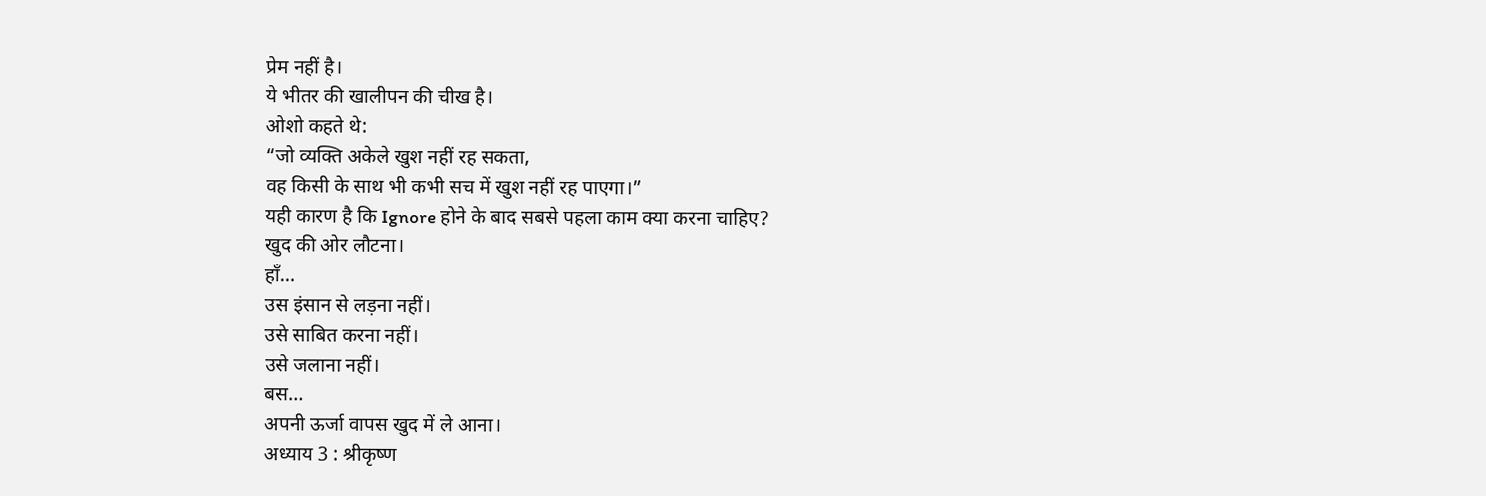प्रेम नहीं है।
ये भीतर की खालीपन की चीख है।
ओशो कहते थे:
“जो व्यक्ति अकेले खुश नहीं रह सकता,
वह किसी के साथ भी कभी सच में खुश नहीं रह पाएगा।”
यही कारण है कि Ignore होने के बाद सबसे पहला काम क्या करना चाहिए?
खुद की ओर लौटना।
हाँ…
उस इंसान से लड़ना नहीं।
उसे साबित करना नहीं।
उसे जलाना नहीं।
बस…
अपनी ऊर्जा वापस खुद में ले आना।
अध्याय 3 : श्रीकृष्ण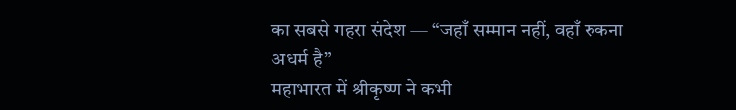का सबसे गहरा संदेश — “जहाँ सम्मान नहीं, वहाँ रुकना अधर्म है”
महाभारत में श्रीकृष्ण ने कभी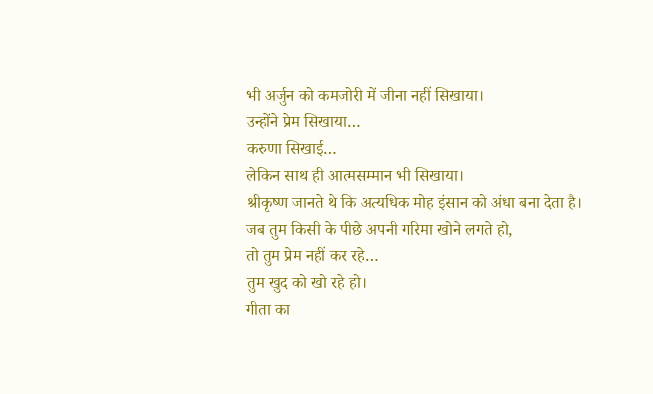भी अर्जुन को कमजोरी में जीना नहीं सिखाया।
उन्होंने प्रेम सिखाया…
करुणा सिखाई…
लेकिन साथ ही आत्मसम्मान भी सिखाया।
श्रीकृष्ण जानते थे कि अत्यधिक मोह इंसान को अंधा बना देता है।
जब तुम किसी के पीछे अपनी गरिमा खोने लगते हो,
तो तुम प्रेम नहीं कर रहे…
तुम खुद को खो रहे हो।
गीता का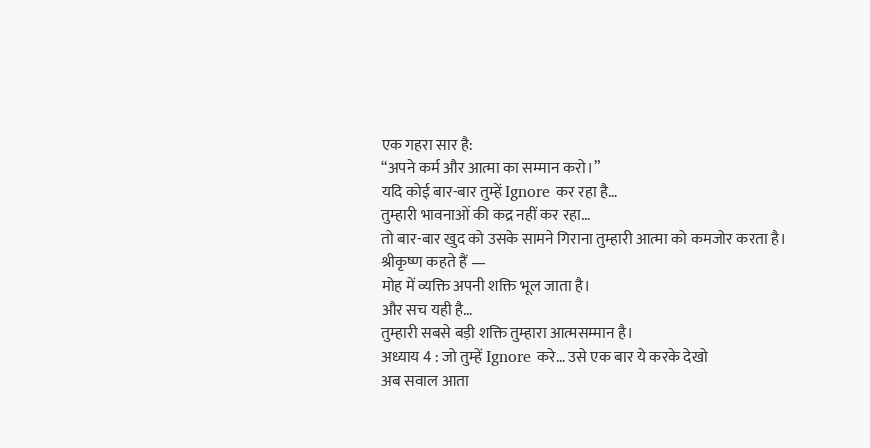एक गहरा सार है:
“अपने कर्म और आत्मा का सम्मान करो।”
यदि कोई बार-बार तुम्हें Ignore कर रहा है…
तुम्हारी भावनाओं की कद्र नहीं कर रहा…
तो बार-बार खुद को उसके सामने गिराना तुम्हारी आत्मा को कमजोर करता है।
श्रीकृष्ण कहते हैं —
मोह में व्यक्ति अपनी शक्ति भूल जाता है।
और सच यही है…
तुम्हारी सबसे बड़ी शक्ति तुम्हारा आत्मसम्मान है।
अध्याय 4 : जो तुम्हें Ignore करे… उसे एक बार ये करके देखो
अब सवाल आता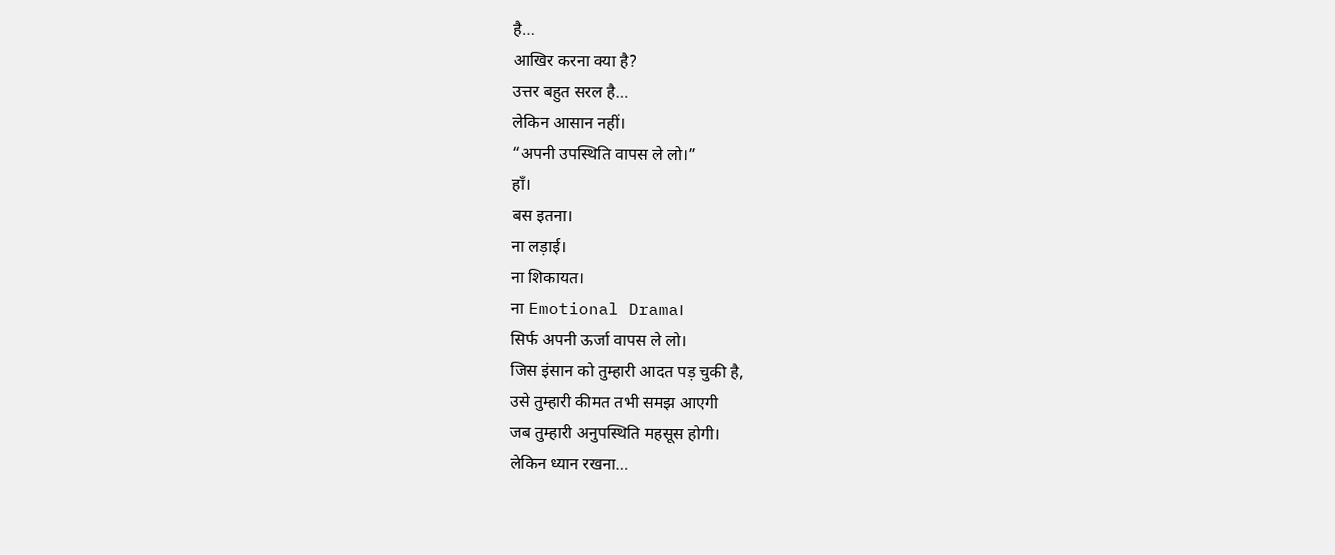है…
आखिर करना क्या है?
उत्तर बहुत सरल है…
लेकिन आसान नहीं।
“अपनी उपस्थिति वापस ले लो।”
हाँ।
बस इतना।
ना लड़ाई।
ना शिकायत।
ना Emotional Drama।
सिर्फ अपनी ऊर्जा वापस ले लो।
जिस इंसान को तुम्हारी आदत पड़ चुकी है,
उसे तुम्हारी कीमत तभी समझ आएगी
जब तुम्हारी अनुपस्थिति महसूस होगी।
लेकिन ध्यान रखना…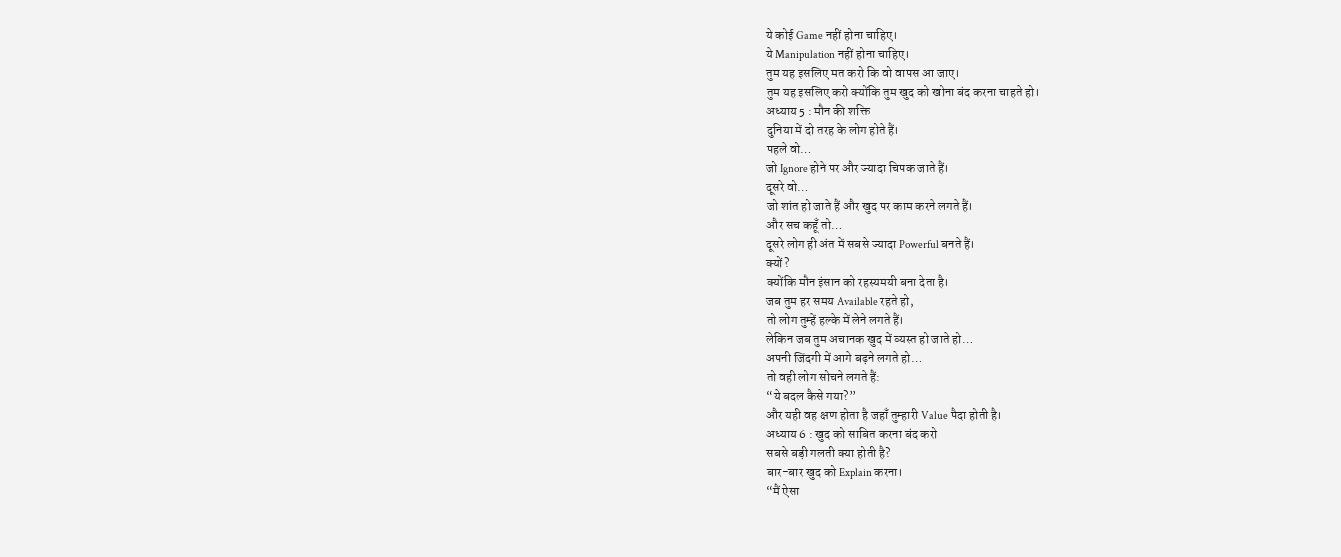ये कोई Game नहीं होना चाहिए।
ये Manipulation नहीं होना चाहिए।
तुम यह इसलिए मत करो कि वो वापस आ जाए।
तुम यह इसलिए करो क्योंकि तुम खुद को खोना बंद करना चाहते हो।
अध्याय 5 : मौन की शक्ति
दुनिया में दो तरह के लोग होते हैं।
पहले वो…
जो Ignore होने पर और ज्यादा चिपक जाते हैं।
दूसरे वो…
जो शांत हो जाते हैं और खुद पर काम करने लगते हैं।
और सच कहूँ तो…
दूसरे लोग ही अंत में सबसे ज्यादा Powerful बनते हैं।
क्यों?
क्योंकि मौन इंसान को रहस्यमयी बना देता है।
जब तुम हर समय Available रहते हो,
तो लोग तुम्हें हल्के में लेने लगते हैं।
लेकिन जब तुम अचानक खुद में व्यस्त हो जाते हो…
अपनी जिंदगी में आगे बढ़ने लगते हो…
तो वही लोग सोचने लगते हैं:
“ये बदल कैसे गया?”
और यही वह क्षण होता है जहाँ तुम्हारी Value पैदा होती है।
अध्याय 6 : खुद को साबित करना बंद करो
सबसे बड़ी गलती क्या होती है?
बार-बार खुद को Explain करना।
“मैं ऐसा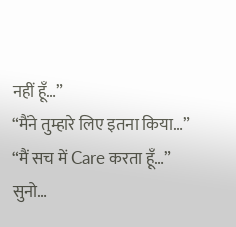नहीं हूँ…”
“मैंने तुम्हारे लिए इतना किया…”
“मैं सच में Care करता हूँ…”
सुनो…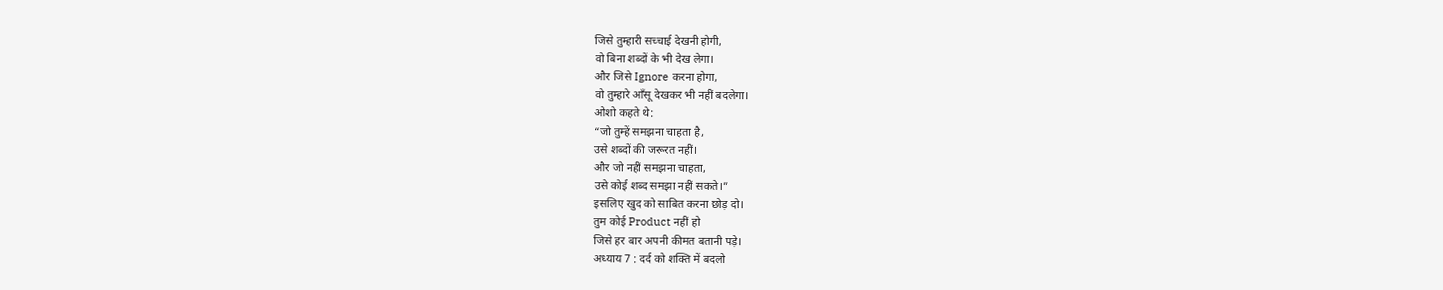जिसे तुम्हारी सच्चाई देखनी होगी,
वो बिना शब्दों के भी देख लेगा।
और जिसे Ignore करना होगा,
वो तुम्हारे आँसू देखकर भी नहीं बदलेगा।
ओशो कहते थे:
“जो तुम्हें समझना चाहता है,
उसे शब्दों की जरूरत नहीं।
और जो नहीं समझना चाहता,
उसे कोई शब्द समझा नहीं सकते।”
इसलिए खुद को साबित करना छोड़ दो।
तुम कोई Product नहीं हो
जिसे हर बार अपनी कीमत बतानी पड़े।
अध्याय 7 : दर्द को शक्ति में बदलो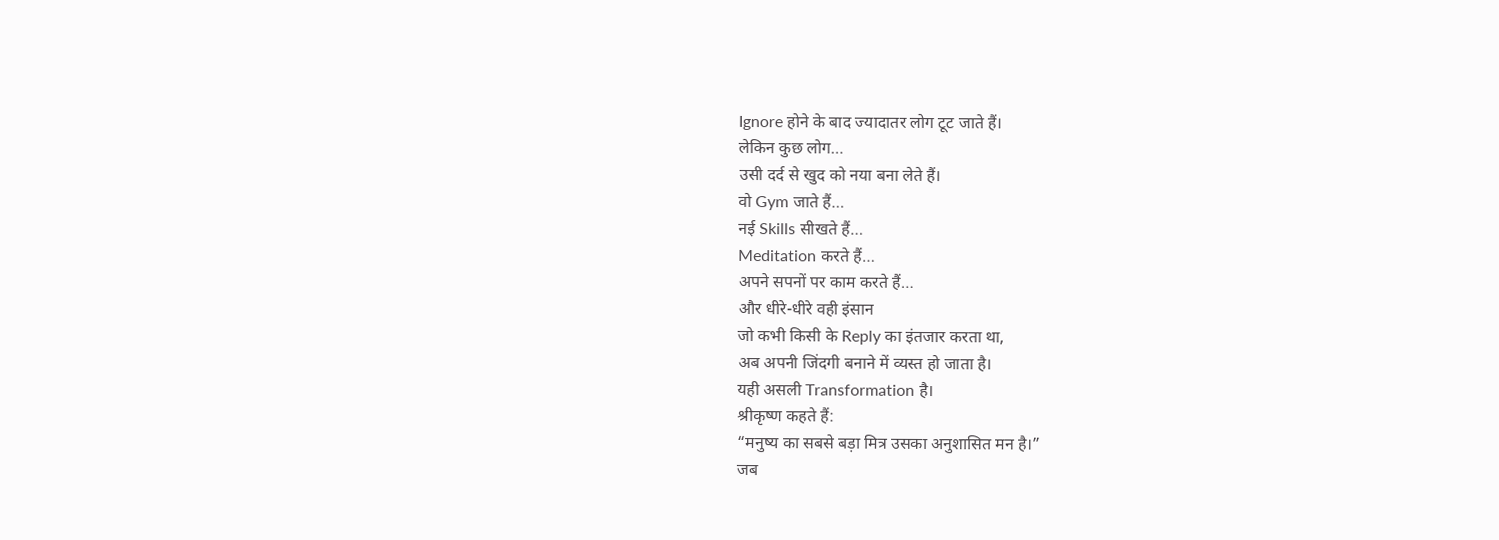Ignore होने के बाद ज्यादातर लोग टूट जाते हैं।
लेकिन कुछ लोग…
उसी दर्द से खुद को नया बना लेते हैं।
वो Gym जाते हैं…
नई Skills सीखते हैं…
Meditation करते हैं…
अपने सपनों पर काम करते हैं…
और धीरे-धीरे वही इंसान
जो कभी किसी के Reply का इंतजार करता था,
अब अपनी जिंदगी बनाने में व्यस्त हो जाता है।
यही असली Transformation है।
श्रीकृष्ण कहते हैं:
“मनुष्य का सबसे बड़ा मित्र उसका अनुशासित मन है।”
जब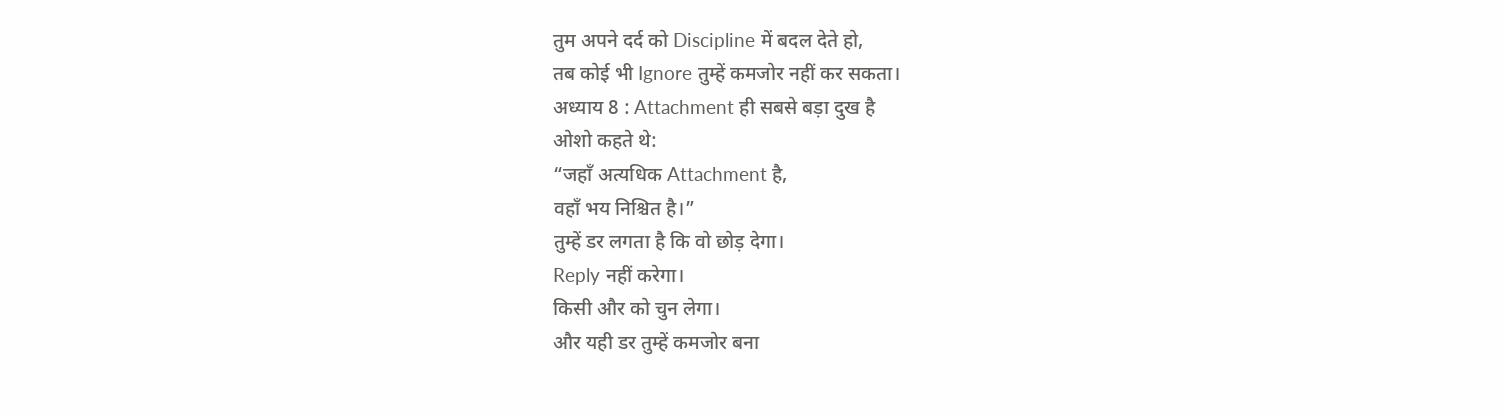तुम अपने दर्द को Discipline में बदल देते हो,
तब कोई भी Ignore तुम्हें कमजोर नहीं कर सकता।
अध्याय 8 : Attachment ही सबसे बड़ा दुख है
ओशो कहते थे:
“जहाँ अत्यधिक Attachment है,
वहाँ भय निश्चित है।”
तुम्हें डर लगता है कि वो छोड़ देगा।
Reply नहीं करेगा।
किसी और को चुन लेगा।
और यही डर तुम्हें कमजोर बना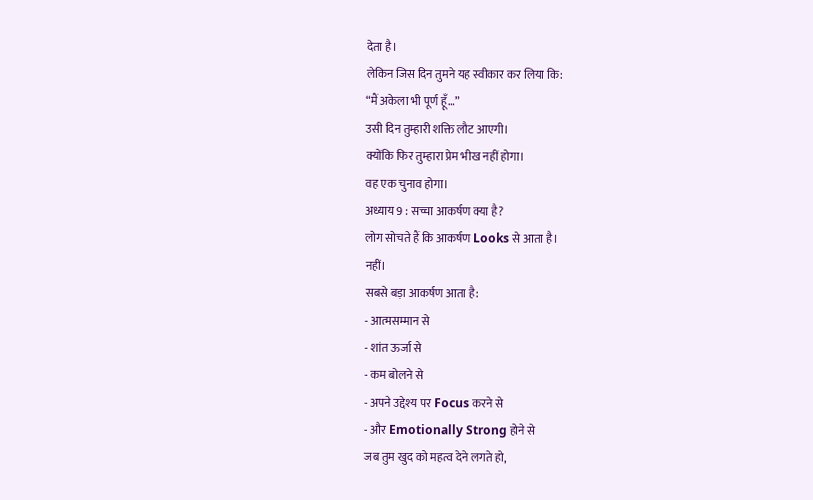देता है।
लेकिन जिस दिन तुमने यह स्वीकार कर लिया कि:
“मैं अकेला भी पूर्ण हूँ…”
उसी दिन तुम्हारी शक्ति लौट आएगी।
क्योंकि फिर तुम्हारा प्रेम भीख नहीं होगा।
वह एक चुनाव होगा।
अध्याय 9 : सच्चा आकर्षण क्या है?
लोग सोचते हैं कि आकर्षण Looks से आता है।
नहीं।
सबसे बड़ा आकर्षण आता है:
- आत्मसम्मान से
- शांत ऊर्जा से
- कम बोलने से
- अपने उद्देश्य पर Focus करने से
- और Emotionally Strong होने से
जब तुम खुद को महत्व देने लगते हो,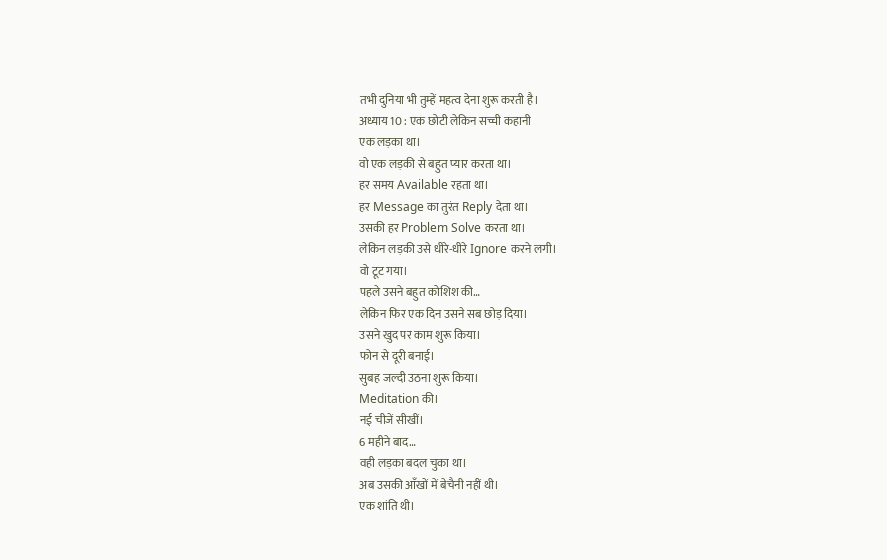तभी दुनिया भी तुम्हें महत्व देना शुरू करती है।
अध्याय 10 : एक छोटी लेकिन सच्ची कहानी
एक लड़का था।
वो एक लड़की से बहुत प्यार करता था।
हर समय Available रहता था।
हर Message का तुरंत Reply देता था।
उसकी हर Problem Solve करता था।
लेकिन लड़की उसे धीरे-धीरे Ignore करने लगी।
वो टूट गया।
पहले उसने बहुत कोशिश की…
लेकिन फिर एक दिन उसने सब छोड़ दिया।
उसने खुद पर काम शुरू किया।
फोन से दूरी बनाई।
सुबह जल्दी उठना शुरू किया।
Meditation की।
नई चीजें सीखीं।
6 महीने बाद…
वही लड़का बदल चुका था।
अब उसकी आँखों में बेचैनी नहीं थी।
एक शांति थी।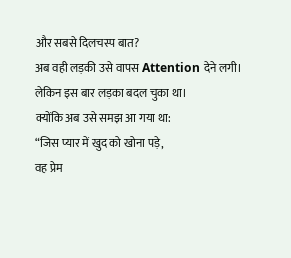और सबसे दिलचस्प बात?
अब वही लड़की उसे वापस Attention देने लगी।
लेकिन इस बार लड़का बदल चुका था।
क्योंकि अब उसे समझ आ गया था:
“जिस प्यार में खुद को खोना पड़े,
वह प्रेम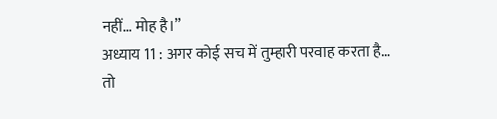नहीं… मोह है।”
अध्याय 11 : अगर कोई सच में तुम्हारी परवाह करता है…
तो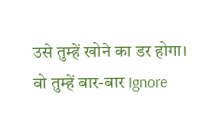उसे तुम्हें खोने का डर होगा।
वो तुम्हें बार-बार Ignore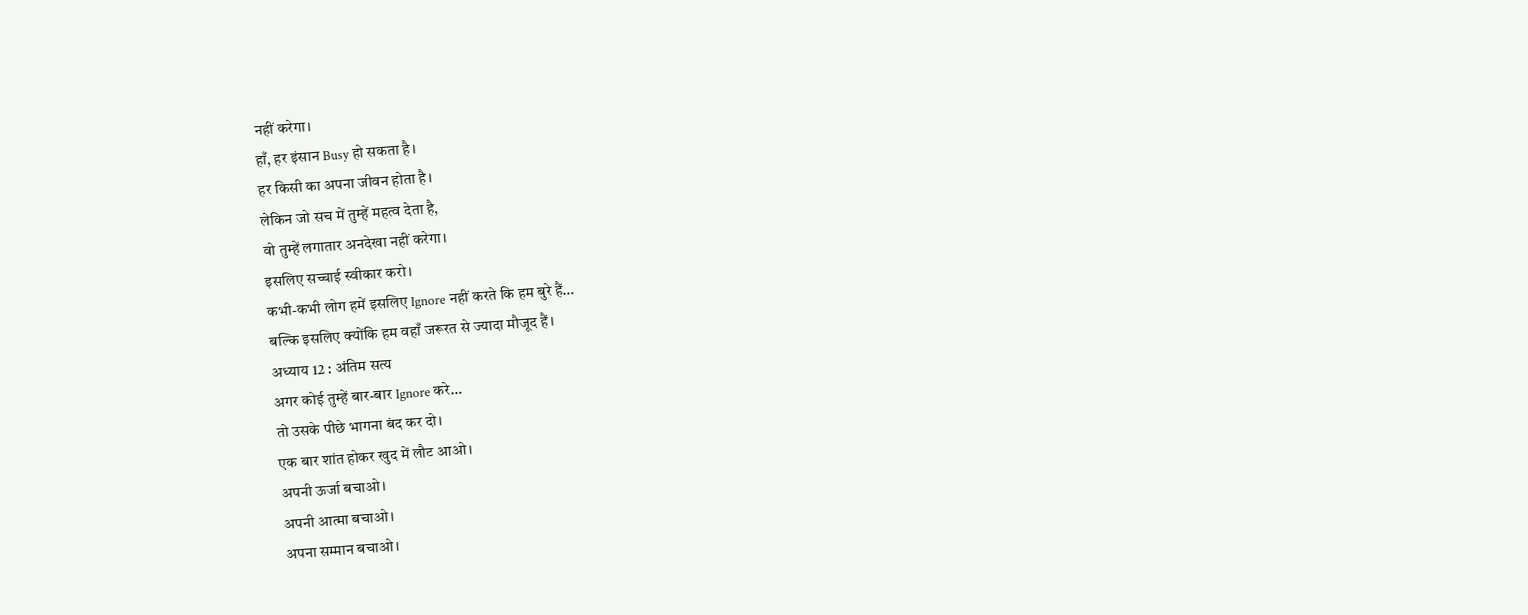नहीं करेगा।
हाँ, हर इंसान Busy हो सकता है।
हर किसी का अपना जीवन होता है।
लेकिन जो सच में तुम्हें महत्व देता है,
वो तुम्हें लगातार अनदेखा नहीं करेगा।
इसलिए सच्चाई स्वीकार करो।
कभी-कभी लोग हमें इसलिए Ignore नहीं करते कि हम बुरे हैं…
बल्कि इसलिए क्योंकि हम वहाँ जरूरत से ज्यादा मौजूद हैं।
अध्याय 12 : अंतिम सत्य
अगर कोई तुम्हें बार-बार Ignore करे…
तो उसके पीछे भागना बंद कर दो।
एक बार शांत होकर खुद में लौट आओ।
अपनी ऊर्जा बचाओ।
अपनी आत्मा बचाओ।
अपना सम्मान बचाओ।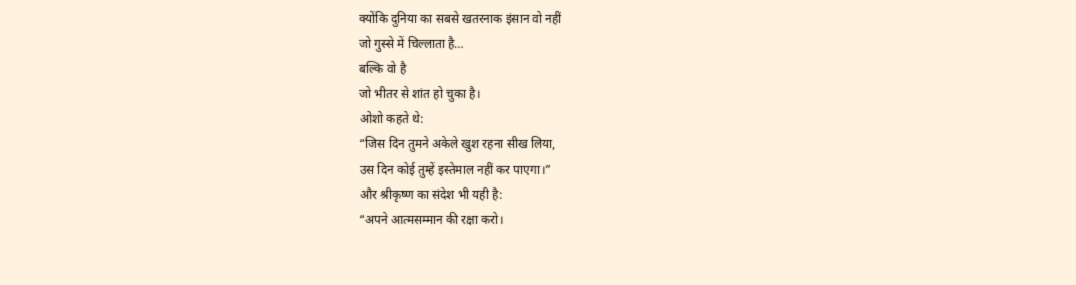क्योंकि दुनिया का सबसे खतरनाक इंसान वो नहीं
जो गुस्से में चिल्लाता है…
बल्कि वो है
जो भीतर से शांत हो चुका है।
ओशो कहते थे:
“जिस दिन तुमने अकेले खुश रहना सीख लिया,
उस दिन कोई तुम्हें इस्तेमाल नहीं कर पाएगा।”
और श्रीकृष्ण का संदेश भी यही है:
“अपने आत्मसम्मान की रक्षा करो।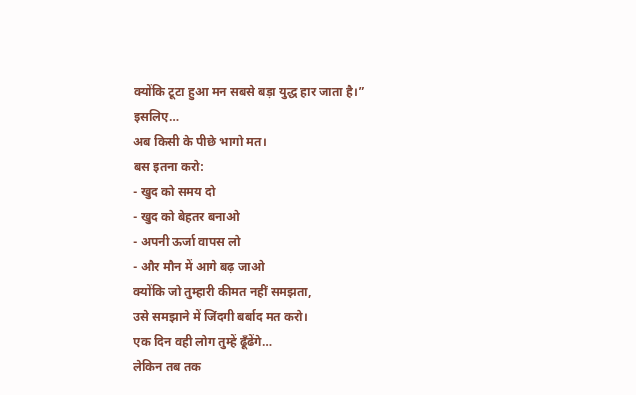क्योंकि टूटा हुआ मन सबसे बड़ा युद्ध हार जाता है।”
इसलिए…
अब किसी के पीछे भागो मत।
बस इतना करो:
- खुद को समय दो
- खुद को बेहतर बनाओ
- अपनी ऊर्जा वापस लो
- और मौन में आगे बढ़ जाओ
क्योंकि जो तुम्हारी कीमत नहीं समझता,
उसे समझाने में जिंदगी बर्बाद मत करो।
एक दिन वही लोग तुम्हें ढूँढेंगे…
लेकिन तब तक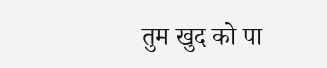तुम खुद को पा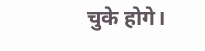चुके होगे।